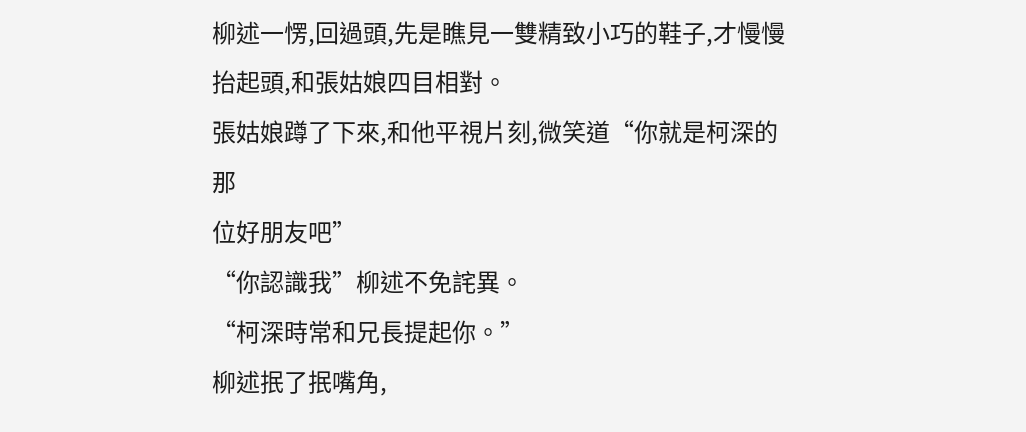柳述一愣,回過頭,先是瞧見一雙精致小巧的鞋子,才慢慢抬起頭,和張姑娘四目相對。
張姑娘蹲了下來,和他平視片刻,微笑道“你就是柯深的那
位好朋友吧”
“你認識我”柳述不免詫異。
“柯深時常和兄長提起你。”
柳述抿了抿嘴角,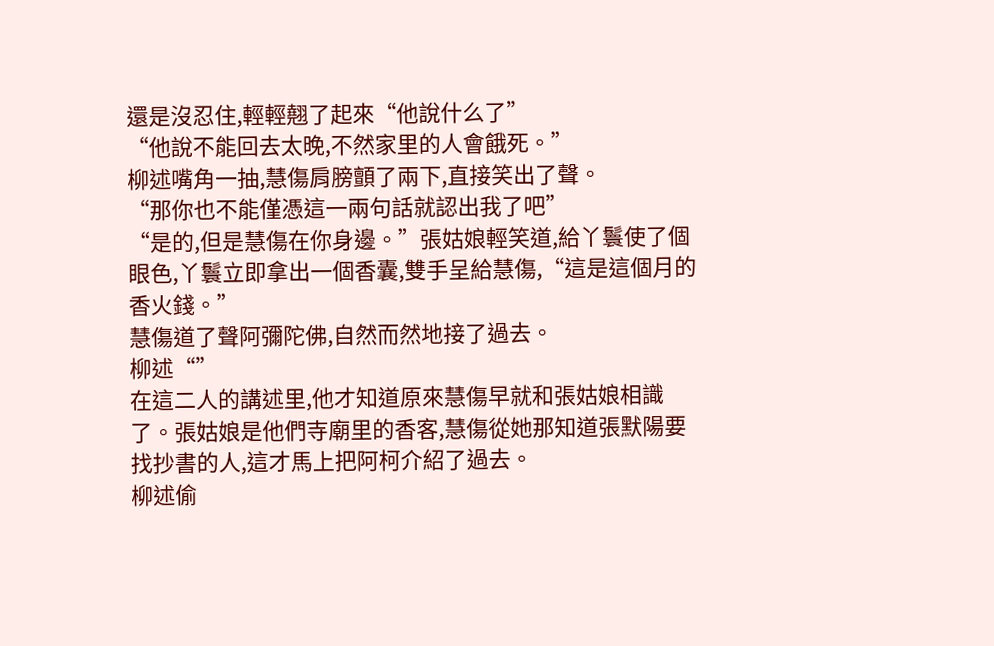還是沒忍住,輕輕翹了起來“他說什么了”
“他說不能回去太晚,不然家里的人會餓死。”
柳述嘴角一抽,慧傷肩膀顫了兩下,直接笑出了聲。
“那你也不能僅憑這一兩句話就認出我了吧”
“是的,但是慧傷在你身邊。”張姑娘輕笑道,給丫鬟使了個眼色,丫鬟立即拿出一個香囊,雙手呈給慧傷,“這是這個月的香火錢。”
慧傷道了聲阿彌陀佛,自然而然地接了過去。
柳述“”
在這二人的講述里,他才知道原來慧傷早就和張姑娘相識了。張姑娘是他們寺廟里的香客,慧傷從她那知道張默陽要找抄書的人,這才馬上把阿柯介紹了過去。
柳述偷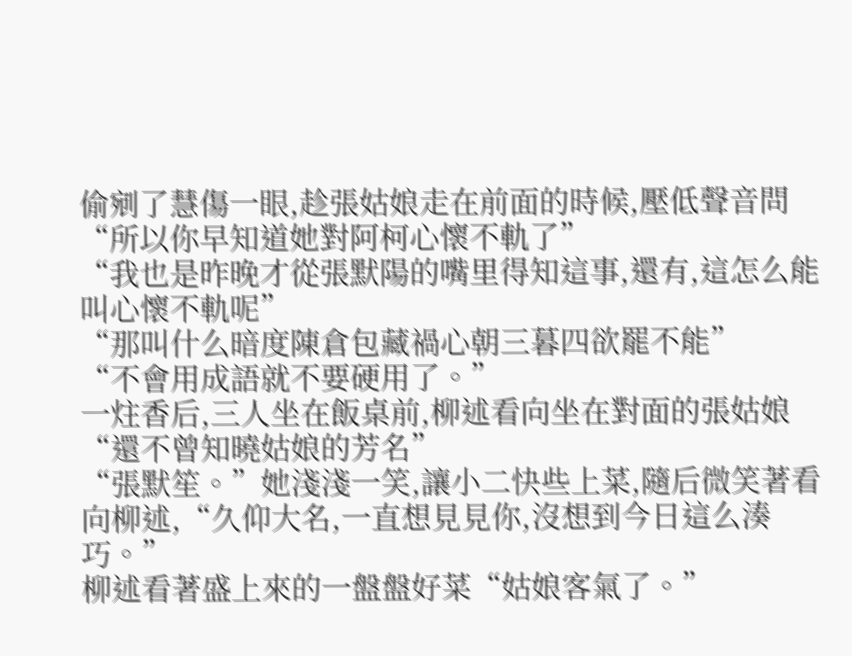偷剜了慧傷一眼,趁張姑娘走在前面的時候,壓低聲音問“所以你早知道她對阿柯心懷不軌了”
“我也是昨晚才從張默陽的嘴里得知這事,還有,這怎么能叫心懷不軌呢”
“那叫什么暗度陳倉包藏禍心朝三暮四欲罷不能”
“不會用成語就不要硬用了。”
一炷香后,三人坐在飯桌前,柳述看向坐在對面的張姑娘“還不曾知曉姑娘的芳名”
“張默笙。”她淺淺一笑,讓小二快些上菜,隨后微笑著看向柳述,“久仰大名,一直想見見你,沒想到今日這么湊巧。”
柳述看著盛上來的一盤盤好菜“姑娘客氣了。”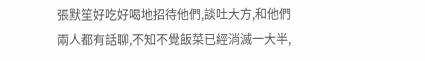張默笙好吃好喝地招待他們,談吐大方,和他們兩人都有話聊,不知不覺飯菜已經消滅一大半,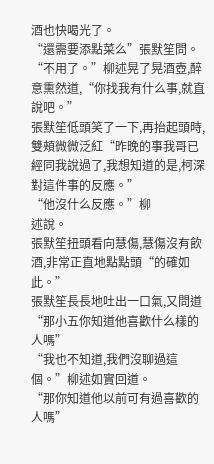酒也快喝光了。
“還需要添點菜么”張默笙問。
“不用了。”柳述晃了晃酒壺,醉意熏然道,“你找我有什么事,就直說吧。”
張默笙低頭笑了一下,再抬起頭時,雙頰微微泛紅“昨晚的事我哥已經同我說過了,我想知道的是,柯深對這件事的反應。”
“他沒什么反應。”柳
述說。
張默笙扭頭看向慧傷,慧傷沒有飲酒,非常正直地點點頭“的確如此。”
張默笙長長地吐出一口氣,又問道“那小五你知道他喜歡什么樣的人嗎”
“我也不知道,我們沒聊過這個。”柳述如實回道。
“那你知道他以前可有過喜歡的人嗎”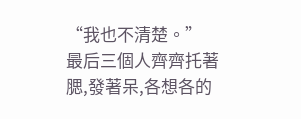“我也不清楚。”
最后三個人齊齊托著腮,發著呆,各想各的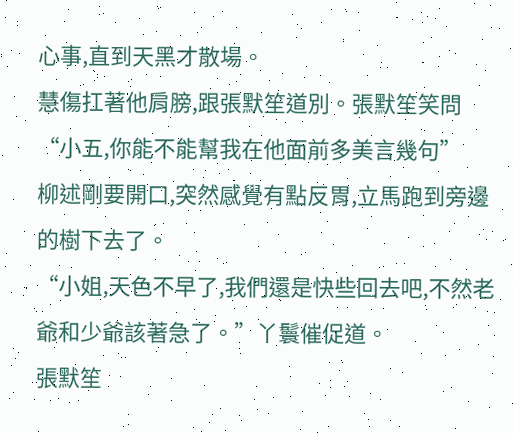心事,直到天黑才散場。
慧傷扛著他肩膀,跟張默笙道別。張默笙笑問“小五,你能不能幫我在他面前多美言幾句”
柳述剛要開口,突然感覺有點反胃,立馬跑到旁邊的樹下去了。
“小姐,天色不早了,我們還是快些回去吧,不然老爺和少爺該著急了。”丫鬟催促道。
張默笙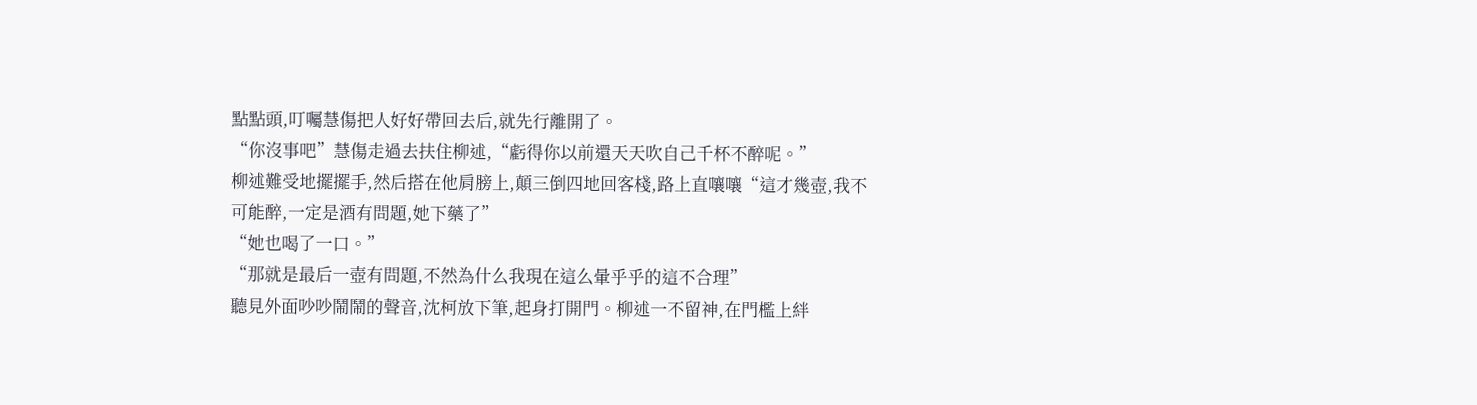點點頭,叮囑慧傷把人好好帶回去后,就先行離開了。
“你沒事吧”慧傷走過去扶住柳述,“虧得你以前還天天吹自己千杯不醉呢。”
柳述難受地擺擺手,然后搭在他肩膀上,顛三倒四地回客棧,路上直嚷嚷“這才幾壺,我不可能醉,一定是酒有問題,她下藥了”
“她也喝了一口。”
“那就是最后一壺有問題,不然為什么我現在這么暈乎乎的這不合理”
聽見外面吵吵鬧鬧的聲音,沈柯放下筆,起身打開門。柳述一不留神,在門檻上絆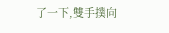了一下,雙手撲向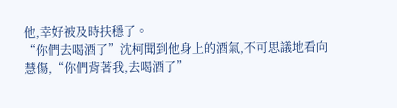他,幸好被及時扶穩了。
“你們去喝酒了”沈柯聞到他身上的酒氣,不可思議地看向慧傷,“你們背著我,去喝酒了”